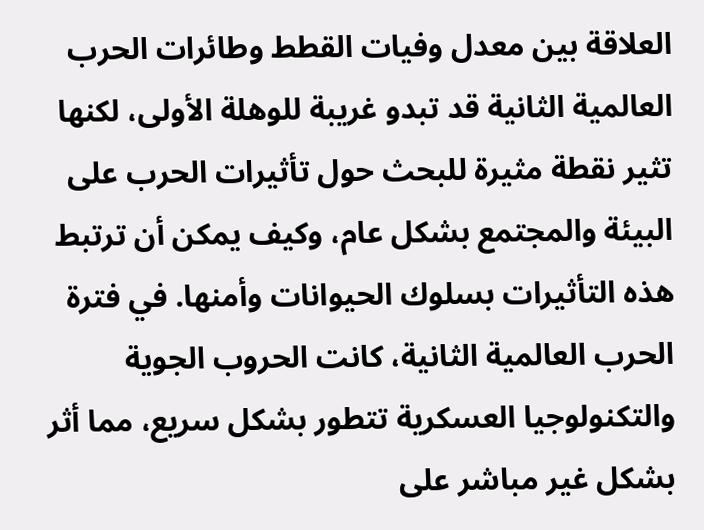العلاقة بين معدل وفيات القطط وطائرات الحرب العالمية الثانية قد تبدو غريبة للوهلة الأولى، لكنها تثير نقطة مثيرة للبحث حول تأثيرات الحرب على البيئة والمجتمع بشكل عام، وكيف يمكن أن ترتبط هذه التأثيرات بسلوك الحيوانات وأمنها. في فترة الحرب العالمية الثانية، كانت الحروب الجوية والتكنولوجيا العسكرية تتطور بشكل سريع، مما أثر بشكل غير مباشر على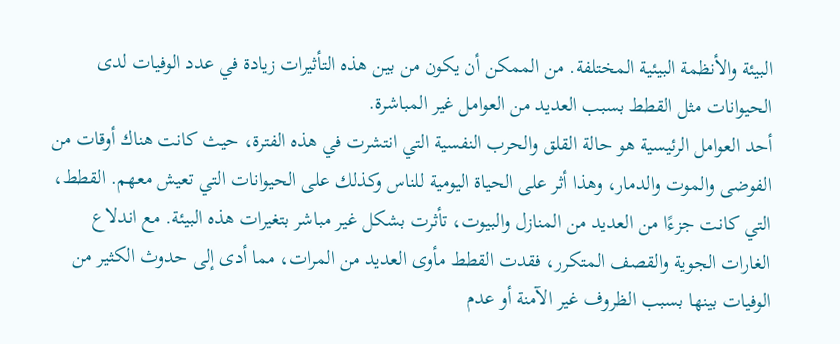البيئة والأنظمة البيئية المختلفة. من الممكن أن يكون من بين هذه التأثيرات زيادة في عدد الوفيات لدى الحيوانات مثل القطط بسبب العديد من العوامل غير المباشرة.
أحد العوامل الرئيسية هو حالة القلق والحرب النفسية التي انتشرت في هذه الفترة، حيث كانت هناك أوقات من الفوضى والموت والدمار، وهذا أثر على الحياة اليومية للناس وكذلك على الحيوانات التي تعيش معهم. القطط، التي كانت جزءًا من العديد من المنازل والبيوت، تأثرت بشكل غير مباشر بتغيرات هذه البيئة. مع اندلاع الغارات الجوية والقصف المتكرر، فقدت القطط مأوى العديد من المرات، مما أدى إلى حدوث الكثير من الوفيات بينها بسبب الظروف غير الآمنة أو عدم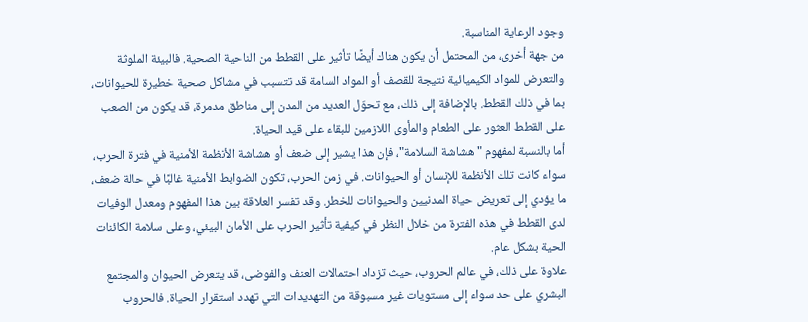وجود الرعاية المناسبة.
من جهة أخرى، من المحتمل أن يكون هناك أيضًا تأثير على القطط من الناحية الصحية. فالبيئة الملوثة والتعرض للمواد الكيميائية نتيجة للقصف أو المواد السامة قد تتسبب في مشاكل صحية خطيرة للحيوانات، بما في ذلك القطط. بالإضافة إلى ذلك، مع تحوّل العديد من المدن إلى مناطق مدمرة، قد يكون من الصعب على القطط العثور على الطعام والمأوى اللازمين للبقاء على قيد الحياة.
أما بالنسبة لمفهوم "هشاشة السلامة"، فإن هذا يشير إلى ضعف أو هشاشة الأنظمة الأمنية في فترة الحرب، سواء كانت تلك الأنظمة للإنسان أو الحيوانات. في زمن الحرب، تكون الضوابط الأمنية غالبًا في حالة ضعف، ما يؤدي إلى تعريض حياة المدنيين والحيوانات للخطر. وقد تفسر العلاقة بين هذا المفهوم ومعدل الوفيات لدى القطط في هذه الفترة من خلال النظر في كيفية تأثير الحرب على الأمان البيئي، وعلى سلامة الكائنات الحية بشكل عام.
علاوة على ذلك، في عالم الحروب، حيث تزداد احتمالات العنف والفوضى، قد يتعرض الحيوان والمجتمع البشري على حد سواء إلى مستويات غير مسبوقة من التهديدات التي تهدد استقرار الحياة. فالحروب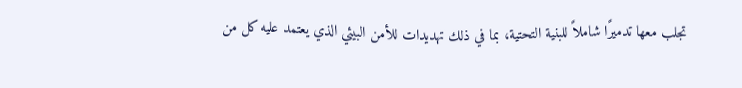تجلب معها تدميرًا شاملاً للبنية التحتية، بما في ذلك تهديدات للأمن البيئي الذي يعتمد عليه كل من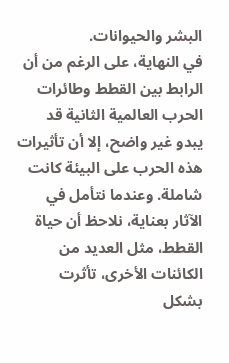البشر والحيوانات.
في النهاية، على الرغم من أن الرابط بين القطط وطائرات الحرب العالمية الثانية قد يبدو غير واضح، إلا أن تأثيرات هذه الحرب على البيئة كانت شاملة. وعندما نتأمل في الآثار بعناية، نلاحظ أن حياة القطط، مثل العديد من الكائنات الأخرى، تأثرت بشكل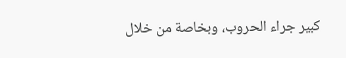كبير جراء الحروب، وبخاصة من خلال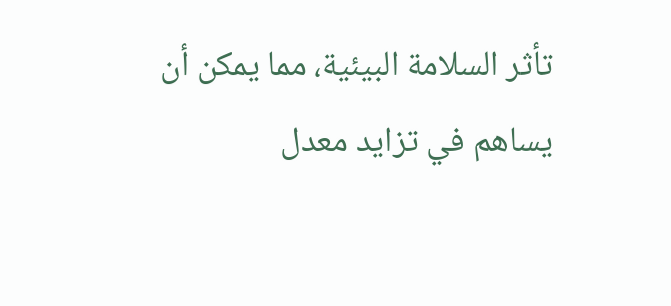تأثر السلامة البيئية، مما يمكن أن يساهم في تزايد معدل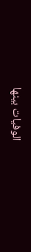الوفيات بينها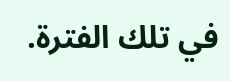في تلك الفترة.